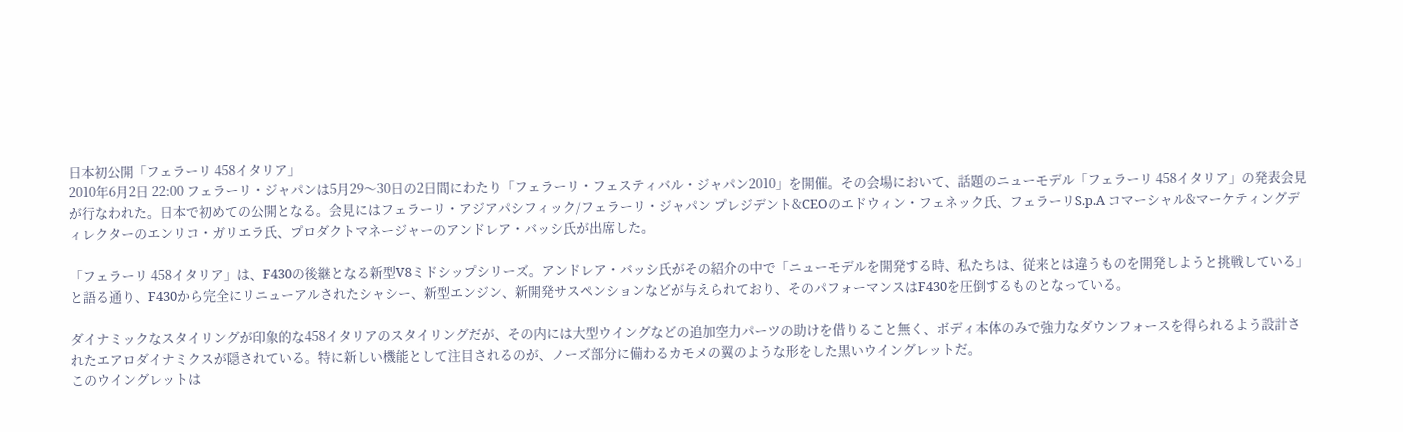日本初公開「フェラーリ 458イタリア」
2010年6月2日 22:00 フェラーリ・ジャパンは5月29〜30日の2日間にわたり「フェラーリ・フェスティバル・ジャパン2010」を開催。その会場において、話題のニューモデル「フェラーリ 458イタリア」の発表会見が行なわれた。日本で初めての公開となる。会見にはフェラーリ・アジアパシフィック/フェラーリ・ジャパン プレジデント&CEOのエドウィン・フェネック氏、フェラーリS.p.A コマーシャル&マーケティングディレクターのエンリコ・ガリエラ氏、プロダクトマネージャーのアンドレア・バッシ氏が出席した。

「フェラーリ 458イタリア」は、F430の後継となる新型V8ミドシップシリーズ。アンドレア・バッシ氏がその紹介の中で「ニューモデルを開発する時、私たちは、従来とは違うものを開発しようと挑戦している」と語る通り、F430から完全にリニューアルされたシャシー、新型エンジン、新開発サスペンションなどが与えられており、そのパフォーマンスはF430を圧倒するものとなっている。

ダイナミックなスタイリングが印象的な458イタリアのスタイリングだが、その内には大型ウイングなどの追加空力パーツの助けを借りること無く、ボディ本体のみで強力なダウンフォースを得られるよう設計されたエアロダイナミクスが隠されている。特に新しい機能として注目されるのが、ノーズ部分に備わるカモメの翼のような形をした黒いウイングレットだ。
このウイングレットは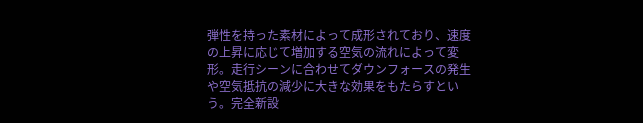弾性を持った素材によって成形されており、速度の上昇に応じて増加する空気の流れによって変形。走行シーンに合わせてダウンフォースの発生や空気抵抗の減少に大きな効果をもたらすという。完全新設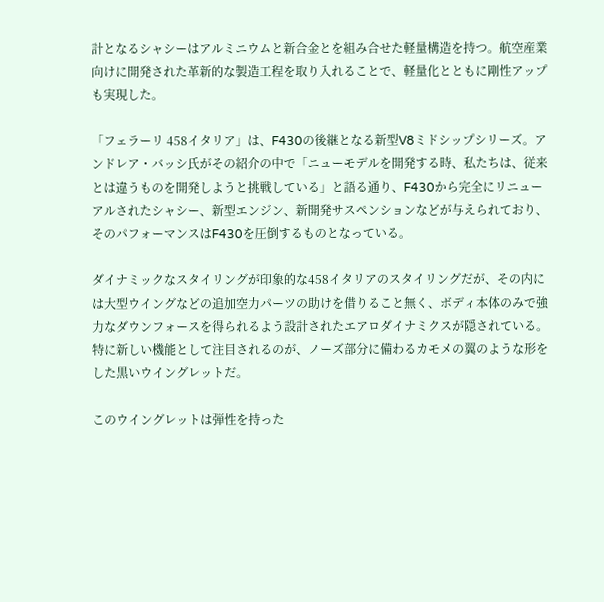計となるシャシーはアルミニウムと新合金とを組み合せた軽量構造を持つ。航空産業向けに開発された革新的な製造工程を取り入れることで、軽量化とともに剛性アップも実現した。

「フェラーリ 458イタリア」は、F430の後継となる新型V8ミドシップシリーズ。アンドレア・バッシ氏がその紹介の中で「ニューモデルを開発する時、私たちは、従来とは違うものを開発しようと挑戦している」と語る通り、F430から完全にリニューアルされたシャシー、新型エンジン、新開発サスペンションなどが与えられており、そのパフォーマンスはF430を圧倒するものとなっている。

ダイナミックなスタイリングが印象的な458イタリアのスタイリングだが、その内には大型ウイングなどの追加空力パーツの助けを借りること無く、ボディ本体のみで強力なダウンフォースを得られるよう設計されたエアロダイナミクスが隠されている。特に新しい機能として注目されるのが、ノーズ部分に備わるカモメの翼のような形をした黒いウイングレットだ。

このウイングレットは弾性を持った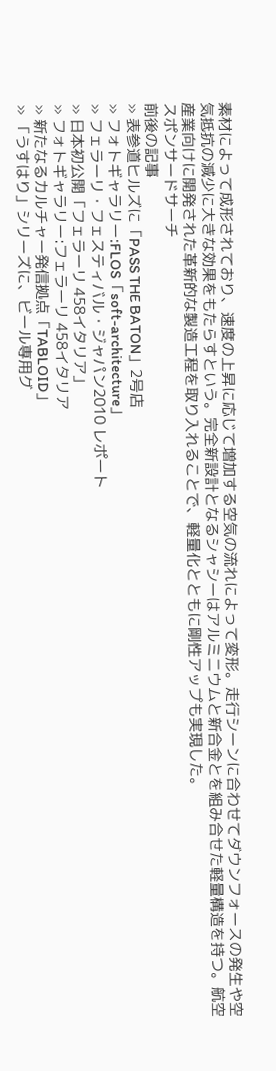素材によって成形されており、速度の上昇に応じて増加する空気の流れによって変形。走行シーンに合わせてダウンフォースの発生や空気抵抗の減少に大きな効果をもたらすという。完全新設計となるシャシーはアルミニウムと新合金とを組み合せた軽量構造を持つ。航空産業向けに開発された革新的な製造工程を取り入れることで、軽量化とともに剛性アップも実現した。
スポンサードサーチ
前後の記事
» 表参道ヒルズに「PASS THE BATON」2号店
» フォトギャラリー:FLOS「soft-architecture」
» フェラーリ・フェスティバル・ジャパン2010 レポート
» 日本初公開「フェラーリ 458イタリア」
» フォトギャラリー:フェラーリ 458イタリア
» 新たなるカルチャー発信拠点「TABLOID」
» 「うすはり」シリーズに、ビール専用グ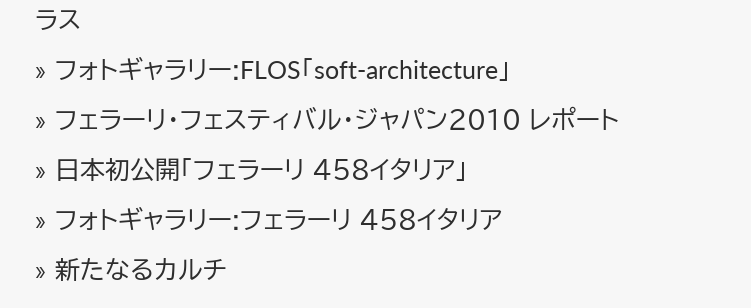ラス
» フォトギャラリー:FLOS「soft-architecture」
» フェラーリ・フェスティバル・ジャパン2010 レポート
» 日本初公開「フェラーリ 458イタリア」
» フォトギャラリー:フェラーリ 458イタリア
» 新たなるカルチ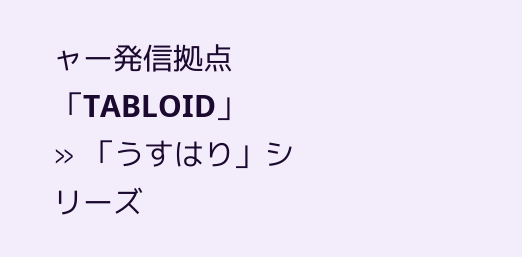ャー発信拠点「TABLOID」
» 「うすはり」シリーズ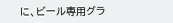に、ビール専用グラ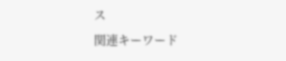ス
関連キーワード